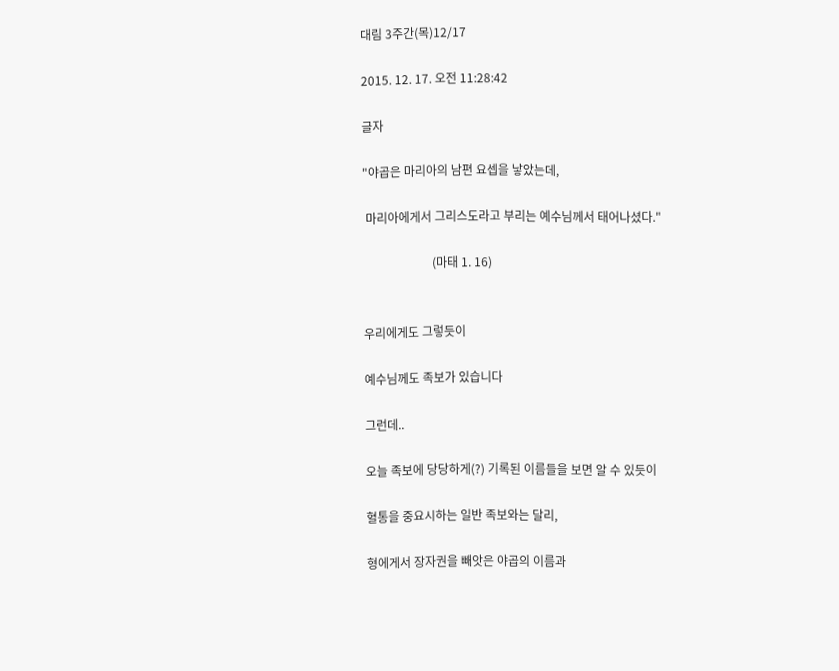대림 3주간(목)12/17

2015. 12. 17. 오전 11:28:42

글자

"야곱은 마리아의 남편 요셉을 낳았는데,

 마리아에게서 그리스도라고 부리는 예수님께서 태어나셨다."

                       (마태 1. 16)


우리에게도 그렇듯이

예수님께도 족보가 있습니다

그런데..

오늘 족보에 당당하게(?) 기록된 이름들을 보면 알 수 있듯이

혈통을 중요시하는 일반 족보와는 달리,

형에게서 장자권을 빼앗은 야곱의 이름과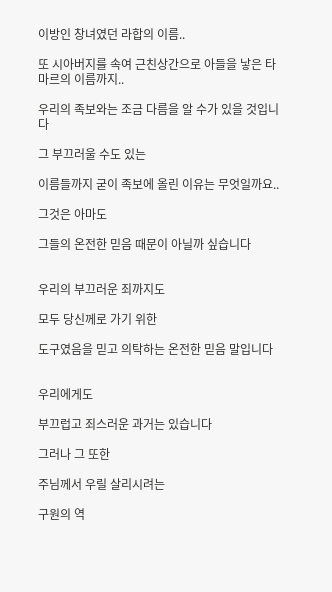이방인 창녀였던 라합의 이름..

또 시아버지를 속여 근친상간으로 아들을 낳은 타마르의 이름까지..

우리의 족보와는 조금 다름을 알 수가 있을 것입니다

그 부끄러울 수도 있는

이름들까지 굳이 족보에 올린 이유는 무엇일까요..

그것은 아마도

그들의 온전한 믿음 때문이 아닐까 싶습니다


우리의 부끄러운 죄까지도

모두 당신께로 가기 위한

도구였음을 믿고 의탁하는 온전한 믿음 말입니다


우리에게도

부끄럽고 죄스러운 과거는 있습니다

그러나 그 또한

주님께서 우릴 살리시려는

구원의 역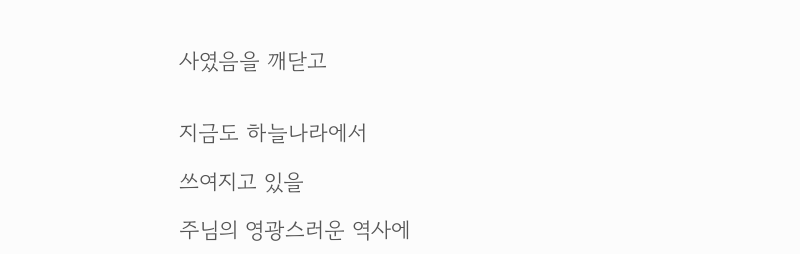사였음을 깨닫고


지금도 하늘나라에서

쓰여지고 있을

주님의 영광스러운 역사에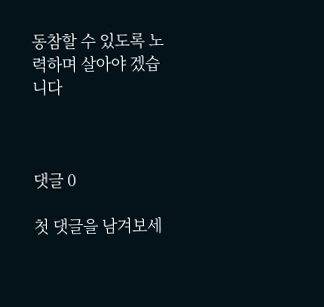동참할 수 있도록 노력하며 살아야 겠습니다



댓글 0

첫 댓글을 남겨보세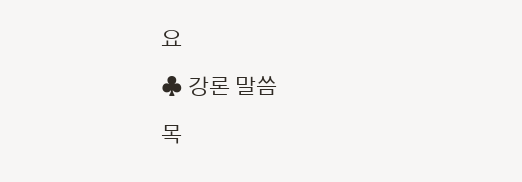요

♣ 강론 말씀

목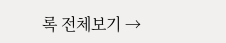록 전체보기 →